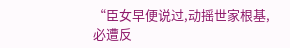“臣女早便说过,动摇世家根基,必遭反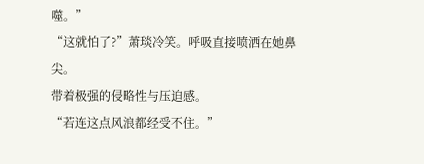噬。”
“这就怕了?”萧琰冷笑。呼吸直接喷洒在她鼻尖。
带着极强的侵略性与压迫感。
“若连这点风浪都经受不住。”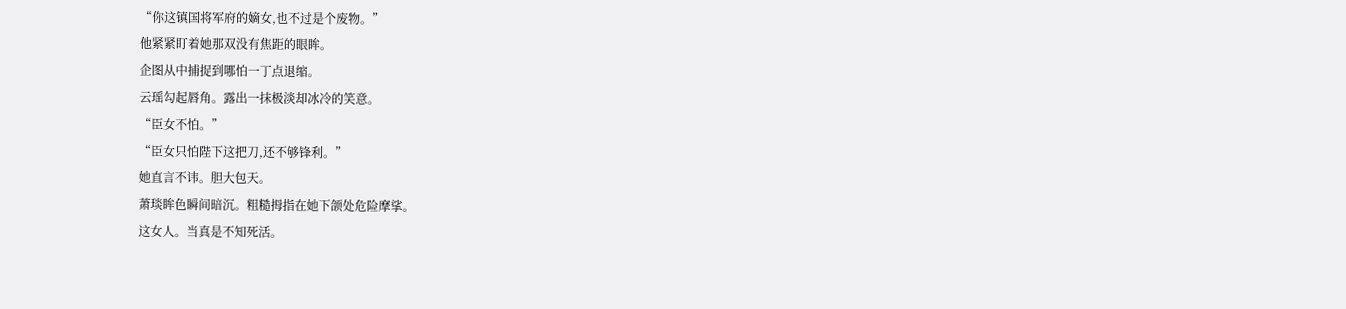“你这镇国将军府的嫡女,也不过是个废物。”
他紧紧盯着她那双没有焦距的眼眸。
企图从中捕捉到哪怕一丁点退缩。
云瑶勾起唇角。露出一抹极淡却冰冷的笑意。
“臣女不怕。”
“臣女只怕陛下这把刀,还不够锋利。”
她直言不讳。胆大包天。
萧琰眸色瞬间暗沉。粗糙拇指在她下颌处危险摩挲。
这女人。当真是不知死活。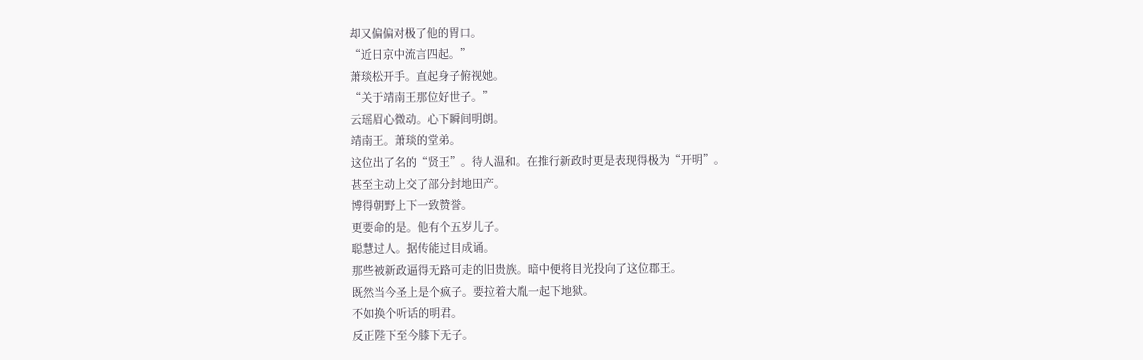却又偏偏对极了他的胃口。
“近日京中流言四起。”
萧琰松开手。直起身子俯视她。
“关于靖南王那位好世子。”
云瑶眉心微动。心下瞬间明朗。
靖南王。萧琰的堂弟。
这位出了名的“贤王”。待人温和。在推行新政时更是表现得极为“开明”。
甚至主动上交了部分封地田产。
博得朝野上下一致赞誉。
更要命的是。他有个五岁儿子。
聪慧过人。据传能过目成诵。
那些被新政逼得无路可走的旧贵族。暗中便将目光投向了这位郡王。
既然当今圣上是个疯子。要拉着大胤一起下地狱。
不如换个听话的明君。
反正陛下至今膝下无子。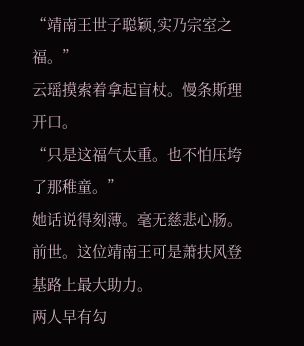“靖南王世子聪颖,实乃宗室之福。”
云瑶摸索着拿起盲杖。慢条斯理开口。
“只是这福气太重。也不怕压垮了那稚童。”
她话说得刻薄。毫无慈悲心肠。
前世。这位靖南王可是萧扶风登基路上最大助力。
两人早有勾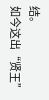结。
如今这出“贤王”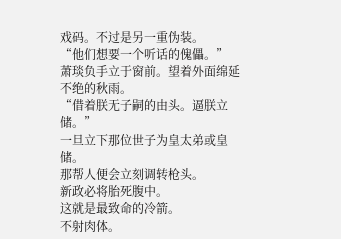戏码。不过是另一重伪装。
“他们想要一个听话的傀儡。”
萧琰负手立于窗前。望着外面绵延不绝的秋雨。
“借着朕无子嗣的由头。逼朕立储。”
一旦立下那位世子为皇太弟或皇储。
那帮人便会立刻调转枪头。
新政必将胎死腹中。
这就是最致命的冷箭。
不射肉体。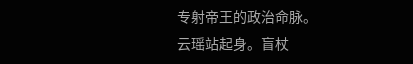专射帝王的政治命脉。
云瑶站起身。盲杖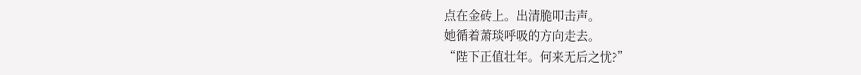点在金砖上。出清脆叩击声。
她循着萧琰呼吸的方向走去。
“陛下正值壮年。何来无后之忧?”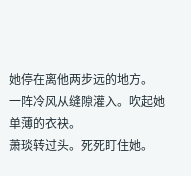她停在离他两步远的地方。
一阵冷风从缝隙灌入。吹起她单薄的衣袂。
萧琰转过头。死死盯住她。